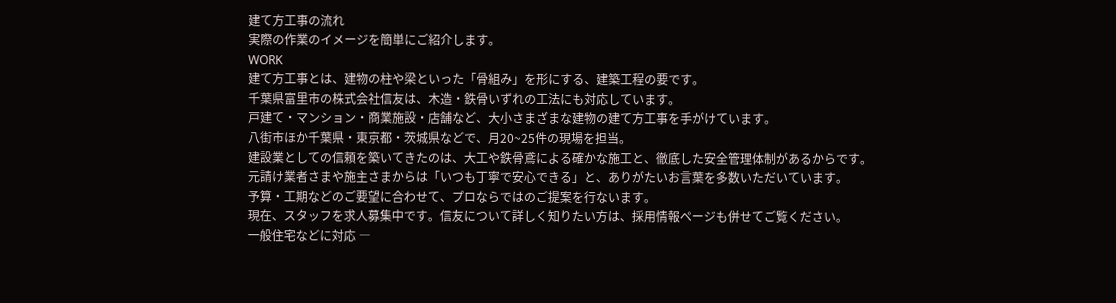建て方工事の流れ
実際の作業のイメージを簡単にご紹介します。
WORK
建て方工事とは、建物の柱や梁といった「骨組み」を形にする、建築工程の要です。
千葉県富里市の株式会社信友は、木造・鉄骨いずれの工法にも対応しています。
戸建て・マンション・商業施設・店舗など、大小さまざまな建物の建て方工事を手がけています。
八街市ほか千葉県・東京都・茨城県などで、月20~25件の現場を担当。
建設業としての信頼を築いてきたのは、大工や鉄骨鳶による確かな施工と、徹底した安全管理体制があるからです。
元請け業者さまや施主さまからは「いつも丁寧で安心できる」と、ありがたいお言葉を多数いただいています。
予算・工期などのご要望に合わせて、プロならではのご提案を行ないます。
現在、スタッフを求人募集中です。信友について詳しく知りたい方は、採用情報ページも併せてご覧ください。
一般住宅などに対応 ―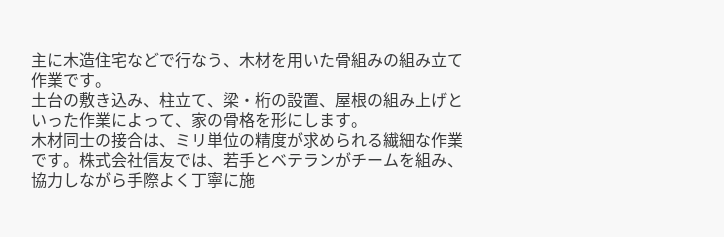主に木造住宅などで行なう、木材を用いた骨組みの組み立て作業です。
土台の敷き込み、柱立て、梁・桁の設置、屋根の組み上げといった作業によって、家の骨格を形にします。
木材同士の接合は、ミリ単位の精度が求められる繊細な作業です。株式会社信友では、若手とベテランがチームを組み、協力しながら手際よく丁寧に施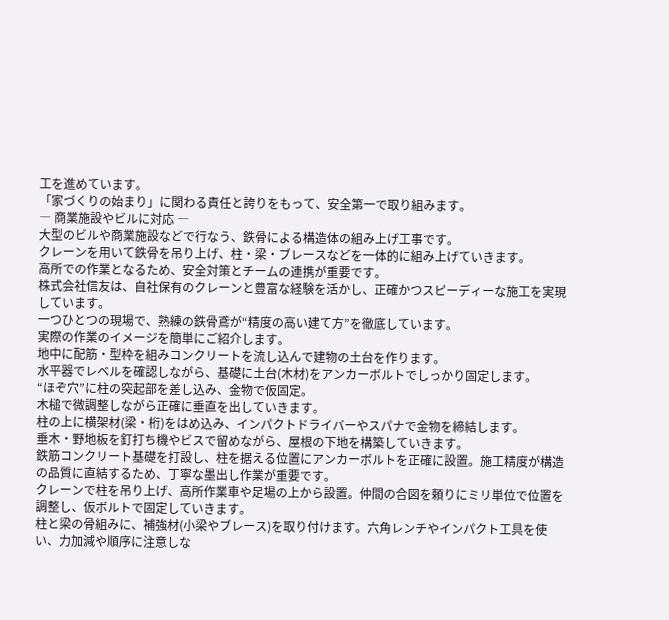工を進めています。
「家づくりの始まり」に関わる責任と誇りをもって、安全第一で取り組みます。
― 商業施設やビルに対応 ―
大型のビルや商業施設などで行なう、鉄骨による構造体の組み上げ工事です。
クレーンを用いて鉄骨を吊り上げ、柱・梁・ブレースなどを一体的に組み上げていきます。
高所での作業となるため、安全対策とチームの連携が重要です。
株式会社信友は、自社保有のクレーンと豊富な経験を活かし、正確かつスピーディーな施工を実現しています。
一つひとつの現場で、熟練の鉄骨鳶が“精度の高い建て方”を徹底しています。
実際の作業のイメージを簡単にご紹介します。
地中に配筋・型枠を組みコンクリートを流し込んで建物の土台を作ります。
水平器でレベルを確認しながら、基礎に土台(木材)をアンカーボルトでしっかり固定します。
“ほぞ穴”に柱の突起部を差し込み、金物で仮固定。
木槌で微調整しながら正確に垂直を出していきます。
柱の上に横架材(梁・桁)をはめ込み、インパクトドライバーやスパナで金物を締結します。
垂木・野地板を釘打ち機やビスで留めながら、屋根の下地を構築していきます。
鉄筋コンクリート基礎を打設し、柱を据える位置にアンカーボルトを正確に設置。施工精度が構造の品質に直結するため、丁寧な墨出し作業が重要です。
クレーンで柱を吊り上げ、高所作業車や足場の上から設置。仲間の合図を頼りにミリ単位で位置を調整し、仮ボルトで固定していきます。
柱と梁の骨組みに、補強材(小梁やブレース)を取り付けます。六角レンチやインパクト工具を使い、力加減や順序に注意しな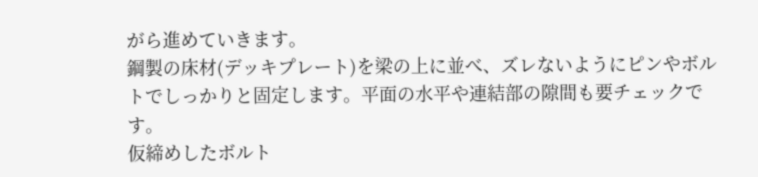がら進めていきます。
鋼製の床材(デッキプレート)を梁の上に並べ、ズレないようにピンやボルトでしっかりと固定します。平面の水平や連結部の隙間も要チェックです。
仮締めしたボルト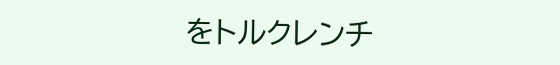をトルクレンチ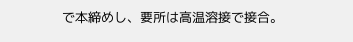で本締めし、要所は高温溶接で接合。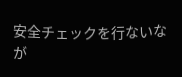安全チェックを行ないなが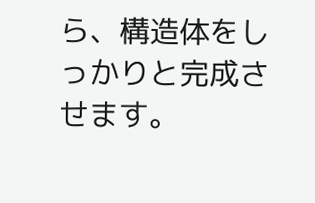ら、構造体をしっかりと完成させます。